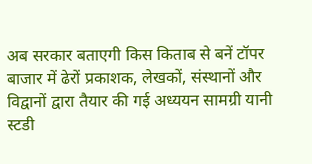अब सरकार बताएगी किस किताब से बनें टॉपर
बाजार में ढेरों प्रकाशक, लेखकों, संस्थानों और विद्वानों द्वारा तैयार की गई अध्ययन सामग्री यानी स्टडी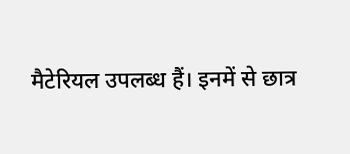मैटेरियल उपलब्ध हैं। इनमें से छात्र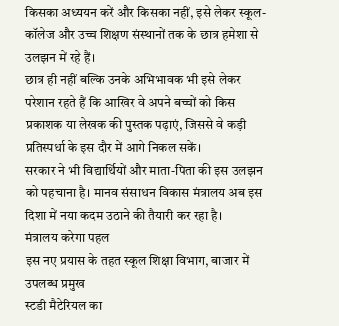किसका अध्ययन करें और किसका नहीं, इसे लेकर स्कूल-कॉलेज और उच्च शिक्षण संस्थानों तक के छात्र हमेशा से उलझन में रहे हैं।
छात्र ही नहीं बल्कि उनके अभिभावक भी इसे लेकर परेशान रहते हैं कि आखिर वे अपने बच्चों को किस प्रकाशक या लेखक की पुस्तक पढ़ाएं, जिससे वे कड़ी प्रतिस्पर्धा के इस दौर में आगे निकल सकें।
सरकार ने भी विद्यार्थियों और माता-पिता की इस उलझन को पहचाना है। मानव संसाधन विकास मंत्रालय अब इस दिशा में नया कदम उठाने की तैयारी कर रहा है।
मंत्रालय करेगा पहल
इस नए प्रयास के तहत स्कूल शिक्षा विभाग, बाजार में उपलब्ध प्रमुख
स्टडी मैटेरियल का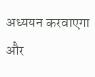अध्ययन करवाएगा और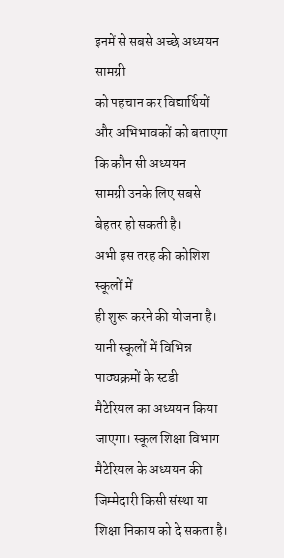इनमें से सबसे अच्छे अध्ययन सामग्री
को पहचान कर विद्यार्थियों और अभिभावकों को बताएगा कि कौन सी अध्ययन
सामग्री उनके लिए सबसे बेहतर हो सकती है।
अभी इस तरह की कोशिश स्कूलों में
ही शुरू करने की योजना है। यानी स्कूलों में विभिन्न पाठ्यक्रमों के स्टडी
मैटेरियल का अध्ययन किया जाएगा। स्कूल शिक्षा विभाग मैटेरियल के अध्ययन की
जिम्मेदारी किसी संस्था या शिक्षा निकाय को दे सकता है।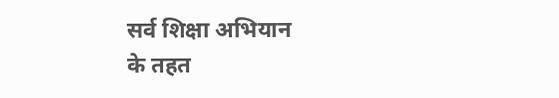सर्व शिक्षा अभियान
के तहत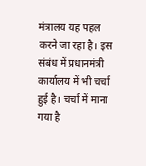मंत्रालय यह पहल करने जा रहा है। इस संबंध में प्रधानमंत्री
कार्यालय में भी चर्चा हुई है। चर्चा में माना गया है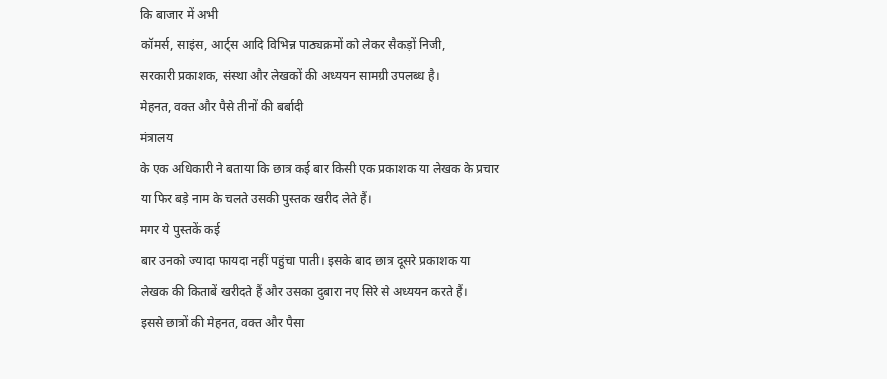कि बाजार में अभी
कॉमर्स, साइंस, आर्ट्स आदि विभिन्न पाठ्यक्रमों को लेकर सैकड़ों निजी,
सरकारी प्रकाशक, संस्था और लेखकों की अध्ययन सामग्री उपलब्ध है।
मेहनत, वक्त और पैसे तीनों की बर्बादी
मंत्रालय
के एक अधिकारी ने बताया कि छात्र कई बार किसी एक प्रकाशक या लेखक के प्रचार
या फिर बड़े नाम के चलते उसकी पुस्तक खरीद लेते हैं।
मगर ये पुस्तकें कई
बार उनको ज्यादा फायदा नहीं पहुंचा पाती। इसके बाद छात्र दूसरे प्रकाशक या
लेखक की किताबें खरीदते हैं और उसका दुबारा नए सिरे से अध्ययन करते हैं।
इससे छात्रों की मेहनत, वक्त और पैसा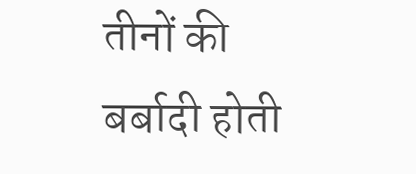तीनों की बर्बादी होती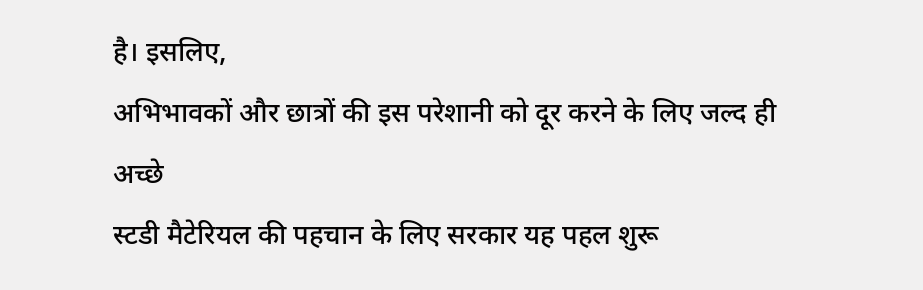है। इसलिए,
अभिभावकों और छात्रों की इस परेशानी को दूर करने के लिए जल्द ही अच्छे
स्टडी मैटेरियल की पहचान के लिए सरकार यह पहल शुरू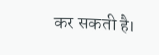कर सकती है।